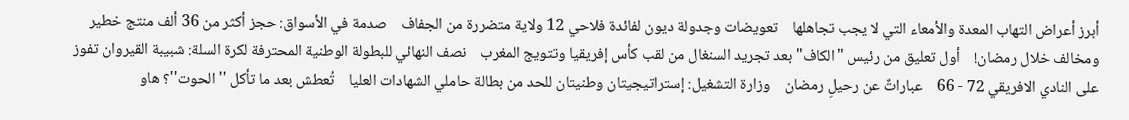أبرز أعراض التهاب المعدة والأمعاء التي لا يجب تجاهلها    تعويضات وجدولة ديون لفائدة فلاحي 12 ولاية متضررة من الجفاف    صدمة في الأسواق: حجز أكثر من 36 ألف منتج خطير ومخالف خلال رمضان!    أول تعليق من رئيس "الكاف" بعد تجريد السنغال من لقب كأس إفريقيا وتتويج المغرب    نصف النهائي للبطولة الوطنية المحترفة لكرة السلة: شبيبة القيروان تفوز على النادي الافريقي 72 - 66    عباراتٌ عن رحيلِ رمضان    وزارة التشغيل: إستراتيجيتان وطنيتان للحد من بطالة حاملي الشهادات العليا    تُعطش بعد ما تأكل ''الحوت''؟ هاو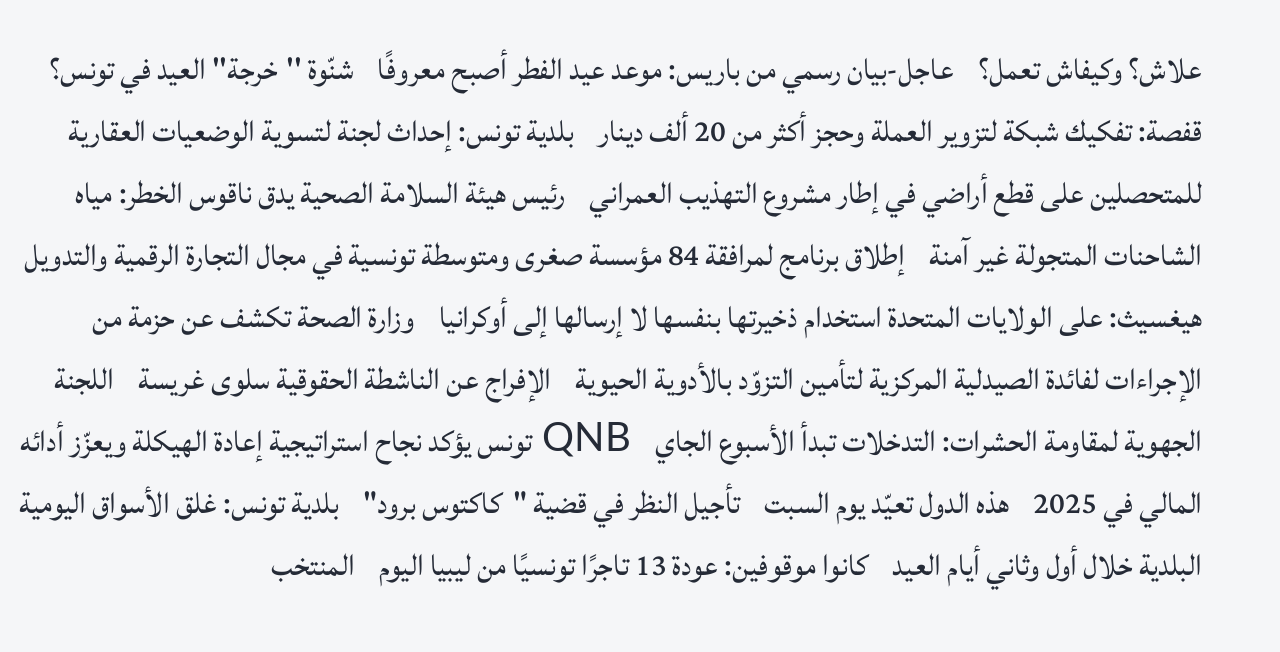علاش؟ وكيفاش تعمل؟    عاجل-بيان رسمي من باريس: موعد عيد الفطر أصبح معروفًا    شنّوة ''خرجة'' العيد في تونس؟    قفصة: تفكيك شبكة لتزوير العملة وحجز أكثر من 20 ألف دينار    بلدية تونس: إحداث لجنة لتسوية الوضعيات العقارية للمتحصلين على قطع أراضي في إطار مشروع التهذيب العمراني    رئيس هيئة السلامة الصحية يدق ناقوس الخطر: مياه الشاحنات المتجولة غير آمنة    إطلاق برنامج لمرافقة 84 مؤسسة صغرى ومتوسطة تونسية في مجال التجارة الرقمية والتدويل    هيغسيث: على الولايات المتحدة استخدام ذخيرتها بنفسها لا إرسالها إلى أوكرانيا    وزارة الصحة تكشف عن حزمة من الإجراءات لفائدة الصيدلية المركزية لتأمين التزوّد بالأدوية الحيوية    الإفراج عن الناشطة الحقوقية سلوى غريسة    اللجنة الجهوية لمقاومة الحشرات: التدخلات تبدأ الأسبوع الجاي    QNB تونس يؤكد نجاح استراتيجية إعادة الهيكلة ويعزّز أدائه المالي في 2025    هذه الدول تعيّد يوم السبت    تأجيل النظر في قضية "كاكتوس برود"    بلدية تونس: غلق الأسواق اليومية البلدية خلال أول وثاني أيام العيد    كانوا موقوفين: عودة 13 تاجرًا تونسيًا من ليبيا اليوم    المنتخب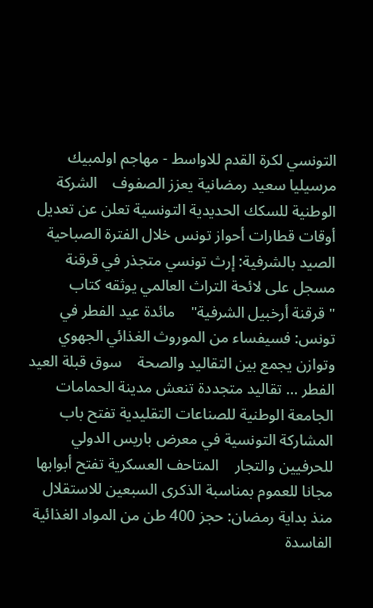التونسي لكرة القدم للاواسط - مهاجم اولمبيك مرسيليا سعيد رمضانية يعزز الصفوف    الشركة الوطنية للسكك الحديدية التونسية تعلن عن تعديل أوقات قطارات أحواز تونس خلال الفترة الصباحية    الصيد بالشرفية: إرث تونسي متجذر في قرقنة مسجل على لائحة التراث العالمي يوثقه كتاب "قرقنة أرخبيل الشرفية"    مائدة عيد الفطر في تونس: فسيفساء من الموروث الغذائي الجهوي وتوازن يجمع بين التقاليد والصحة    سوق قبلة العيد الفطر ... تقاليد متجددة تنعش مدينة الحمامات    الجامعة الوطنية للصناعات التقليدية تفتح باب المشاركة التونسية في معرض باريس الدولي للحرفيين والتجار    المتاحف العسكرية تفتح أبوابها مجانا للعموم بمناسبة الذكرى السبعين للاستقلال    منذ بداية رمضان: حجز 400 طن من المواد الغذائية الفاسدة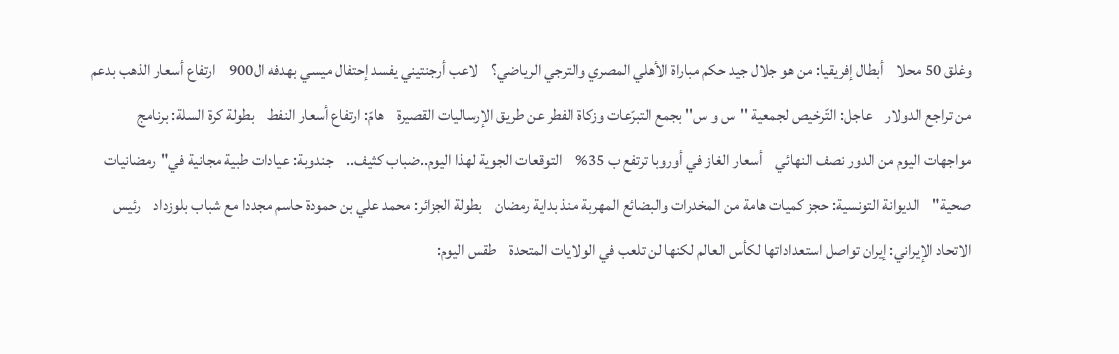وغلق 50 محلا    أبطال إفريقيا: من هو جلال جيد حكم مباراة الأهلي المصري والترجي الرياضي؟    لاعب أرجنتيني يفسد إحتفال ميسي بهدفه ال900    ارتفاع أسعار الذهب بدعم من تراجع الدولار    عاجل: التّرخيص لجمعية ''س و س'' بجمع التبرّعات وزكاة الفطر عن طريق الإرساليات القصيرة    هامّ: ارتفاع أسعار النفط    بطولة كرة السلة: برنامج مواجهات اليوم من الدور نصف النهائي    أسعار الغاز في أوروبا ترتفع ب 35%    التوقعات الجوية لهذا اليوم..ضباب كثيف..    جندوبة: عيادات طبية مجانية في"رمضانيات صحية"    الديوانة التونسية: حجز كميات هامة من المخدرات والبضائع المهربة منذ بداية رمضان    بطولة الجزائر: محمد علي بن حمودة حاسم مجددا مع شباب بلوزداد    رئيس الاتحاد الإيراني: إيران تواصل استعداداتها لكأس العالم لكنها لن تلعب في الولايات المتحدة    طقس اليوم: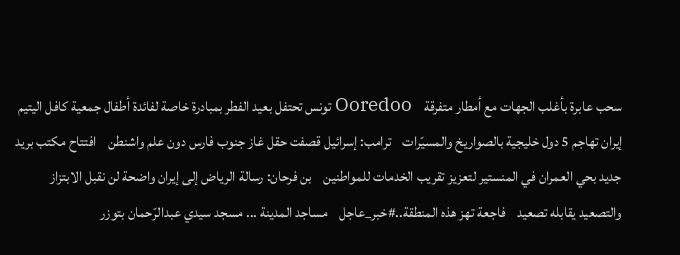سحب عابرة بأغلب الجهات مع أمطار متفرقة    Ooredoo تونس تحتفل بعيد الفطر بمبادرة خاصة لفائدة أطفال جمعية كافل اليتيم    إيران تهاجم 5 دول خليجية بالصواريخ والمسيّرات    ترامب: إسرائيل قصفت حقل غاز جنوب فارس دون علم واشنطن    افتتاح مكتب بريد جديد بحي العمران في المنستير لتعزيز تقريب الخدمات للمواطنين    بن فرحان: رسالة الرياض إلى إيران واضحة لن نقبل الابتزاز والتصعيد يقابله تصعيد    فاجعة تهز هذه المنطقة..#خبر_عاجل    مساجد المدينة ... مسجد سيدي عبدالرّحمان بتوزر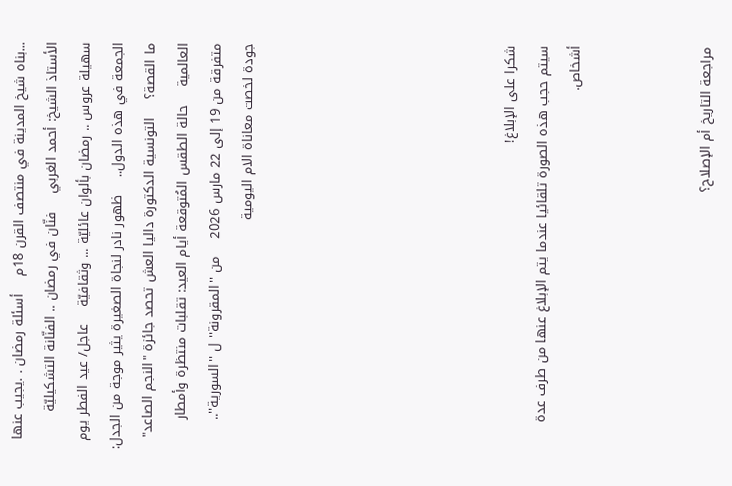...بناه شيخ المدينة في منتصف القرن 18م    أسئلة رمضان . .يجيب عنها الأستاذ الشيخ: أحمد الغربي    فنّان في رمضان .. الفنّانة التشكيليّة سهيلة عروس .. رمضان بألوان عائليّة ... وثقافيّة    عاجل/ عيد الفطر يوم الجمعة في هذه الدول..    ظهور نادر لنجاة الصغيرة يثير موجة من الجدل: ما القصة؟    التونسية الدكتورة داليا العش تحصد جائزة "النجم الصاعد" العالمية    حالة الطقس المُتوقعة أيام العيد: تقلبات منتظرة وأمطار متفرقة من 19 إلى 22 مارس 2026    من ''المقرونة'' ل ''السورية''.. جودة لخصت معاناة الام اليومية







شكرا على الإبلاغ!
سيتم حجب هذه الصورة تلقائيا عندما يتم الإبلاغ عنها من طرف عدة أشخاص.



مراجعة التاريخ أم الإصلاح؟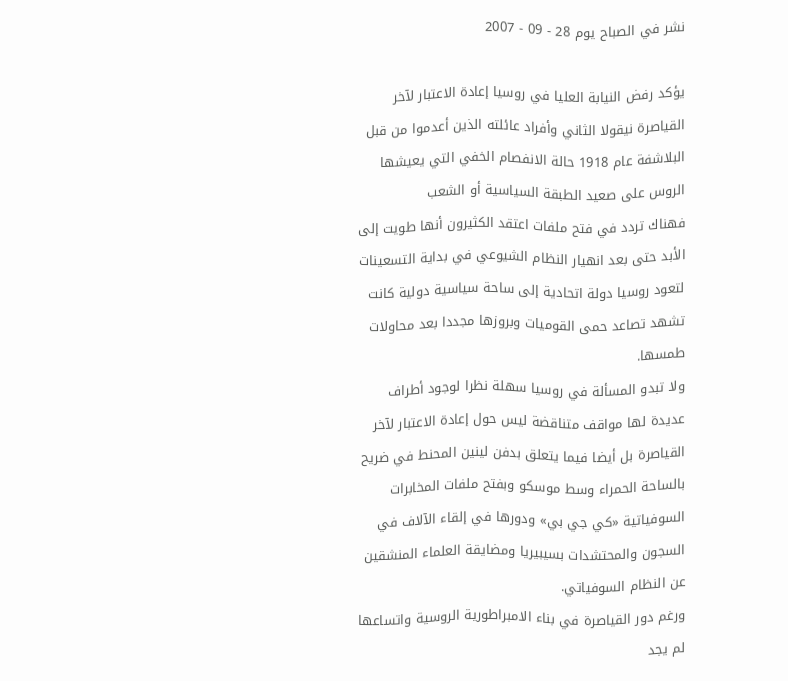نشر في الصباح يوم 28 - 09 - 2007

يؤكد رفض النيابة العليا في روسيا إعادة الاعتبار لآخر القياصرة نيقولا الثاني وأفراد عائلته الذين أعدموا من قبل البلاشفة عام 1918 حالة الانفصام الخفي التي يعيشها الروس على صعيد الطبقة السياسية أو الشعب
فهناك تردد في فتح ملفات اعتقد الكثيرون أنها طويت إلى الأبد حتى بعد انهيار النظام الشيوعي في بداية التسعينات لتعود روسيا دولة اتحادية إلى ساحة سياسية دولية كانت تشهد تصاعد حمى القوميات وبروزها مجددا بعد محاولات طمسها.
ولا تبدو المسألة في روسيا سهلة نظرا لوجود أطراف عديدة لها مواقف متناقضة ليس حول إعادة الاعتبار لآخر القياصرة بل أيضا فيما يتعلق بدفن لينين المحنط في ضريح بالساحة الحمراء وسط موسكو وبفتح ملفات المخابرات السوفياتية «كي جي بي» ودورها في إلقاء الآلاف في السجون والمحتشدات بسيبيريا ومضايقة العلماء المنشقين عن النظام السوفياتي.
ورغم دور القياصرة في بناء الامبراطورية الروسية واتساعها لم يجد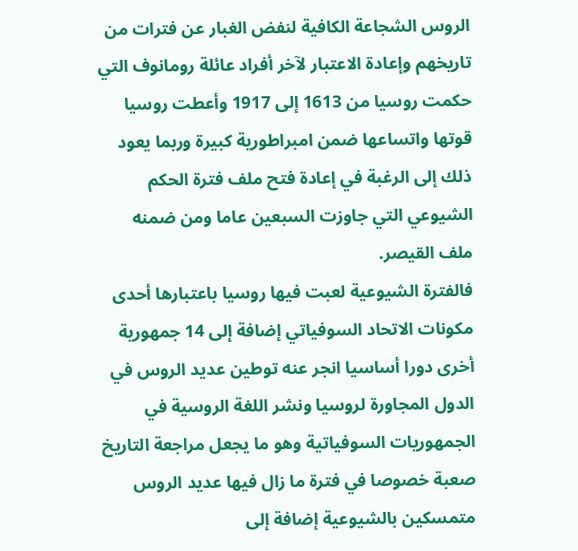الروس الشجاعة الكافية لنفض الغبار عن فترات من تاريخهم وإعادة الاعتبار لآخر أفراد عائلة رومانوف التي حكمت روسيا من 1613 إلى 1917 وأعطت روسيا قوتها واتساعها ضمن امبراطورية كبيرة وربما يعود ذلك إلى الرغبة في إعادة فتح ملف فترة الحكم الشيوعي التي جاوزت السبعين عاما ومن ضمنه ملف القيصر.
فالفترة الشيوعية لعبت فيها روسيا باعتبارها أحدى مكونات الاتحاد السوفياتي إضافة إلى 14 جمهورية أخرى دورا أساسيا انجر عنه توطين عديد الروس في الدول المجاورة لروسيا ونشر اللغة الروسية في الجمهوريات السوفياتية وهو ما يجعل مراجعة التاريخ صعبة خصوصا في فترة ما زال فيها عديد الروس متمسكين بالشيوعية إضافة إلى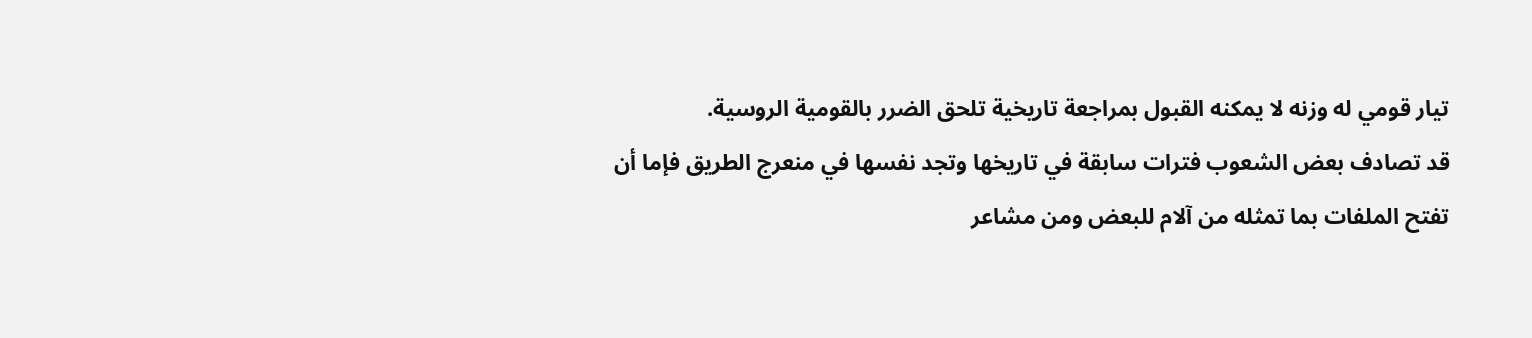تيار قومي له وزنه لا يمكنه القبول بمراجعة تاريخية تلحق الضرر بالقومية الروسية.
قد تصادف بعض الشعوب فترات سابقة في تاريخها وتجد نفسها في منعرج الطريق فإما أن تفتح الملفات بما تمثله من آلام للبعض ومن مشاعر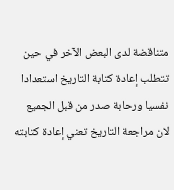متناقضة لدى البعض الآخر في حين تتطلب إعادة كتابة التاريخ استعدادا نفسيا ورحابة صدر من قبل الجميع لان مراجعة التاريخ تعني إعادة كتابته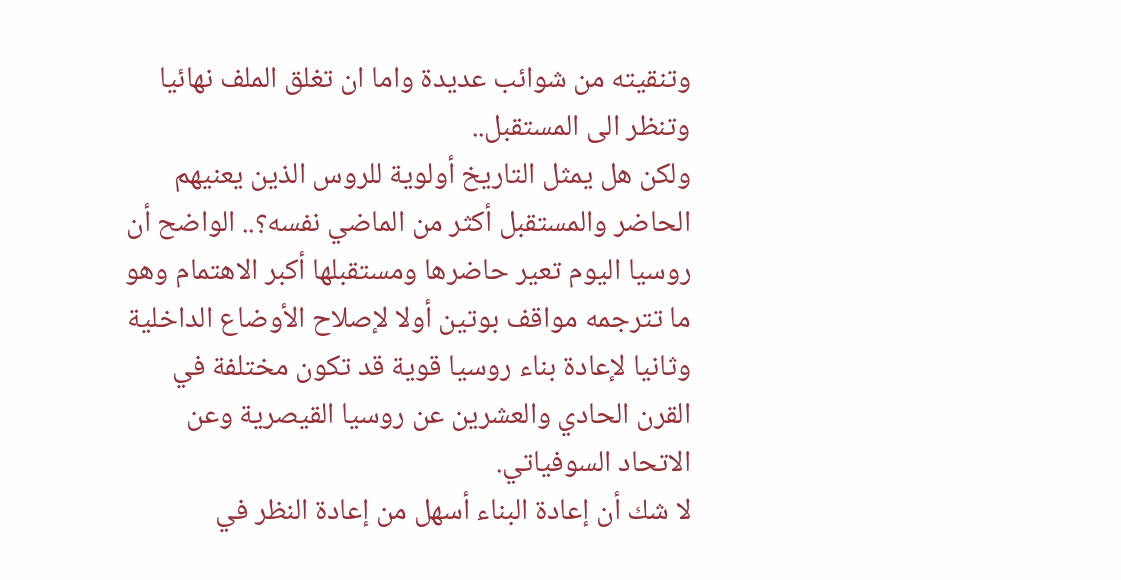وتنقيته من شوائب عديدة واما ان تغلق الملف نهائيا وتنظر الى المستقبل..
ولكن هل يمثل التاريخ أولوية للروس الذين يعنيهم الحاضر والمستقبل أكثر من الماضي نفسه؟.. الواضح أن روسيا اليوم تعير حاضرها ومستقبلها أكبر الاهتمام وهو ما تترجمه مواقف بوتين أولا لإصلاح الأوضاع الداخلية وثانيا لإعادة بناء روسيا قوية قد تكون مختلفة في القرن الحادي والعشرين عن روسيا القيصرية وعن الاتحاد السوفياتي.
لا شك أن إعادة البناء أسهل من إعادة النظر في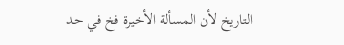التاريخ لأن المسألة الأخيرة فخ في حد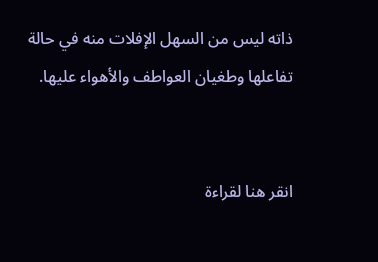ذاته ليس من السهل الإفلات منه في حالة تفاعلها وطغيان العواطف والأهواء عليها.


انقر هنا لقراءة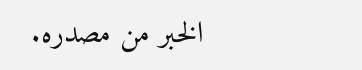الخبر من مصدره.